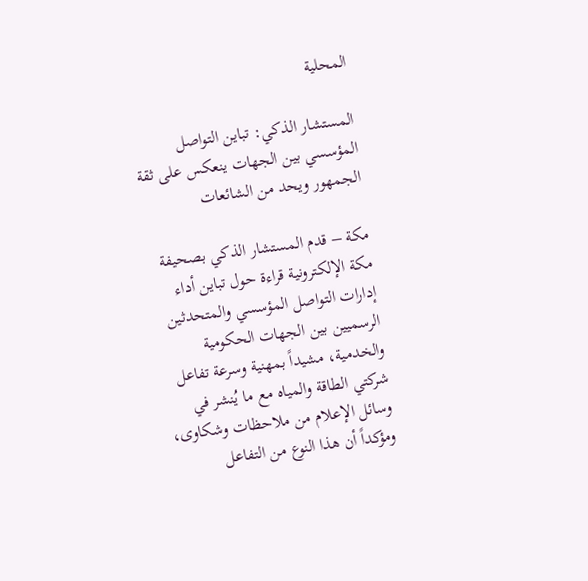المحلية

المستشار الذكي: تباين التواصل المؤسسي بين الجهات ينعكس على ثقة الجمهور ويحد من الشائعات

مكة – قدم المستشار الذكي بصحيفة مكة الإلكترونية قراءة حول تباين أداء إدارات التواصل المؤسسي والمتحدثين الرسميين بين الجهات الحكومية والخدمية، مشيداً بمهنية وسرعة تفاعل شركتي الطاقة والمياه مع ما يُنشر في وسائل الإعلام من ملاحظات وشكاوى، ومؤكداً أن هذا النوع من التفاعل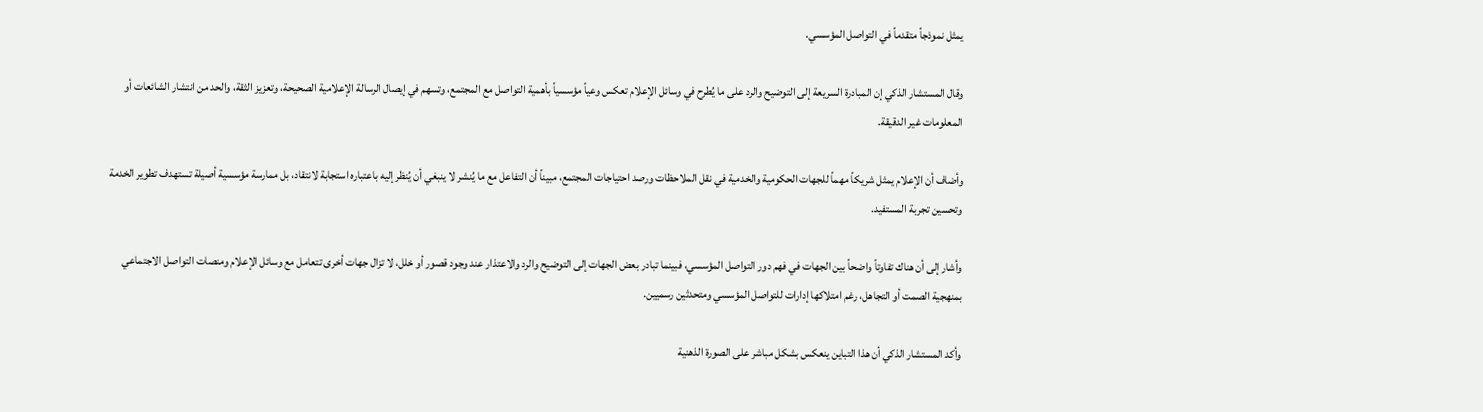يمثل نموذجاً متقدماً في التواصل المؤسسي.

وقال المستشار الذكي إن المبادرة السريعة إلى التوضيح والرد على ما يُطرح في وسائل الإعلام تعكس وعياً مؤسسياً بأهمية التواصل مع المجتمع، وتسهم في إيصال الرسالة الإعلامية الصحيحة، وتعزيز الثقة، والحد من انتشار الشائعات أو المعلومات غير الدقيقة.

وأضاف أن الإعلام يمثل شريكاً مهماً للجهات الحكومية والخدمية في نقل الملاحظات ورصد احتياجات المجتمع، مبيناً أن التفاعل مع ما يُنشر لا ينبغي أن يُنظر إليه باعتباره استجابة لانتقاد، بل ممارسة مؤسسية أصيلة تستهدف تطوير الخدمة وتحسين تجربة المستفيد.

وأشار إلى أن هناك تفاوتاً واضحاً بين الجهات في فهم دور التواصل المؤسسي، فبينما تبادر بعض الجهات إلى التوضيح والرد والاعتذار عند وجود قصور أو خلل، لا تزال جهات أخرى تتعامل مع وسائل الإعلام ومنصات التواصل الاجتماعي بمنهجية الصمت أو التجاهل، رغم امتلاكها إدارات للتواصل المؤسسي ومتحدثين رسميين.

وأكد المستشار الذكي أن هذا التباين ينعكس بشكل مباشر على الصورة الذهنية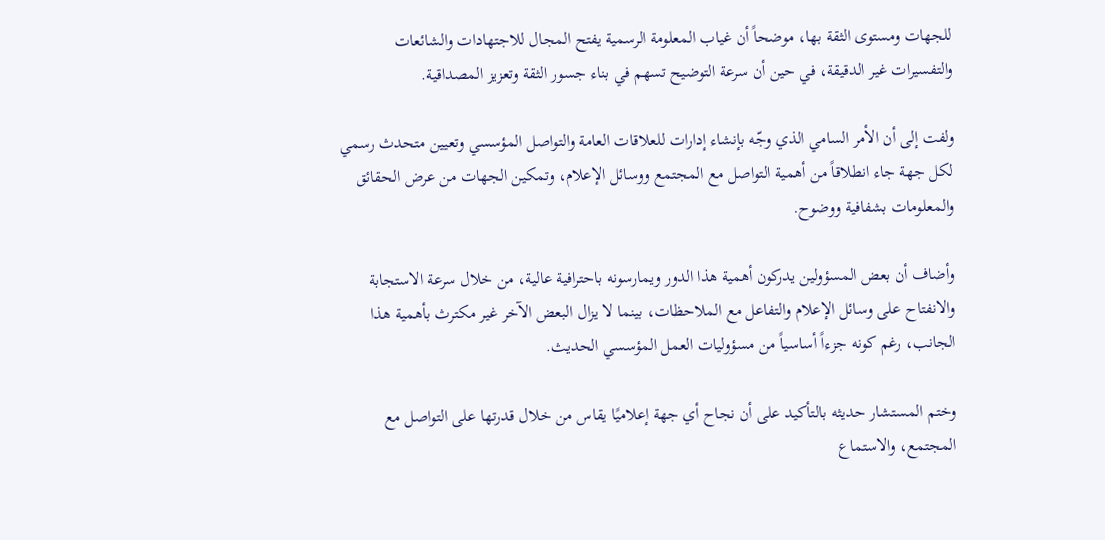للجهات ومستوى الثقة بها، موضحاً أن غياب المعلومة الرسمية يفتح المجال للاجتهادات والشائعات والتفسيرات غير الدقيقة، في حين أن سرعة التوضيح تسهم في بناء جسور الثقة وتعزيز المصداقية.

ولفت إلى أن الأمر السامي الذي وجّه بإنشاء إدارات للعلاقات العامة والتواصل المؤسسي وتعيين متحدث رسمي لكل جهة جاء انطلاقاً من أهمية التواصل مع المجتمع ووسائل الإعلام، وتمكين الجهات من عرض الحقائق والمعلومات بشفافية ووضوح.

وأضاف أن بعض المسؤولين يدركون أهمية هذا الدور ويمارسونه باحترافية عالية، من خلال سرعة الاستجابة والانفتاح على وسائل الإعلام والتفاعل مع الملاحظات، بينما لا يزال البعض الآخر غير مكترث بأهمية هذا الجانب، رغم كونه جزءاً أساسياً من مسؤوليات العمل المؤسسي الحديث.

وختم المستشار حديثه بالتأكيد على أن نجاح أي جهة إعلاميًا يقاس من خلال قدرتها على التواصل مع المجتمع، والاستماع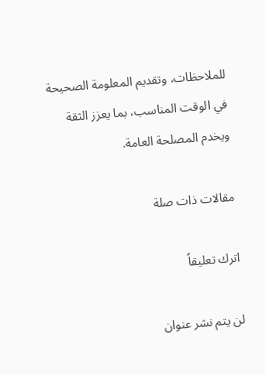للملاحظات، وتقديم المعلومة الصحيحة في الوقت المناسب، بما يعزز الثقة ويخدم المصلحة العامة.

مقالات ذات صلة

اترك تعليقاً

لن يتم نشر عنوان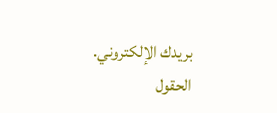بريدك الإلكتروني. الحقول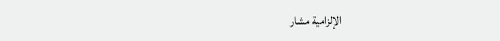الإلزامية مشار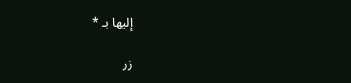إليها بـ *

زر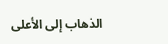الذهاب إلى الأعلى